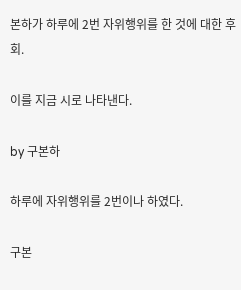본하가 하루에 2번 자위행위를 한 것에 대한 후회.

이를 지금 시로 나타낸다.

by 구본하

하루에 자위행위를 2번이나 하였다.

구본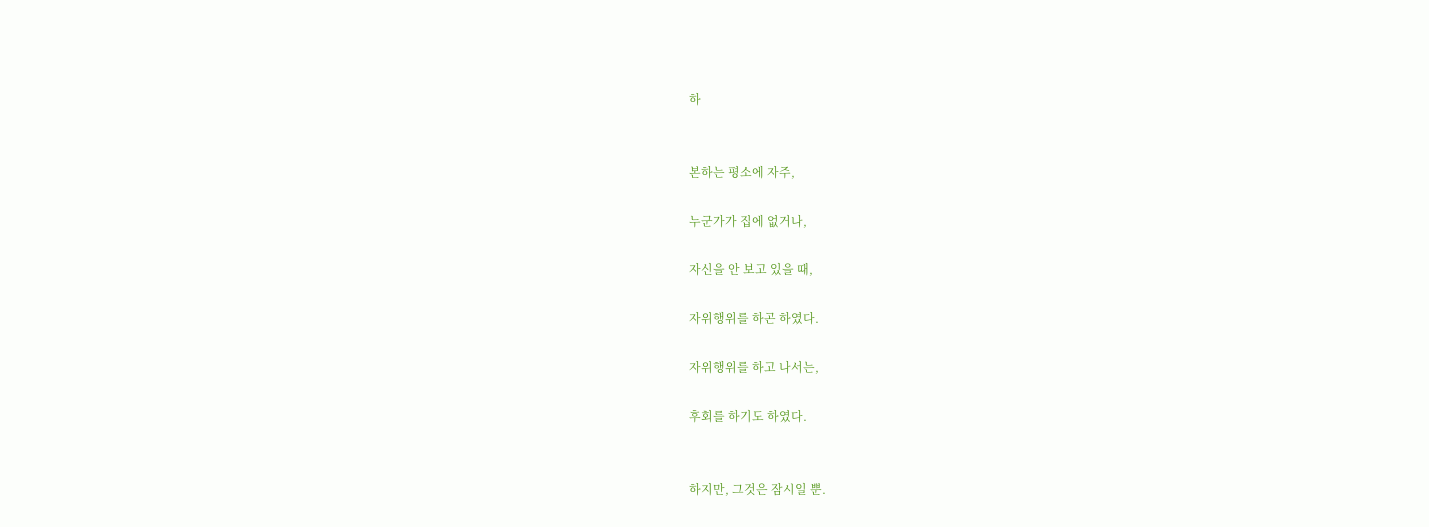하


본하는 평소에 자주,

누군가가 집에 없거나,

자신을 안 보고 있을 때,

자위행위를 하곤 하였다.

자위행위를 하고 나서는,

후회를 하기도 하였다.


하지만, 그것은 잠시일 뿐.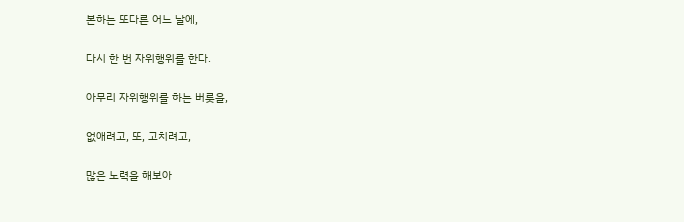본하는 또다른 어느 날에,

다시 한 번 자위행위를 한다.

아무리 자위행위를 하는 버릇을,

없애려고, 또, 고치려고,

많은 노력을 해보아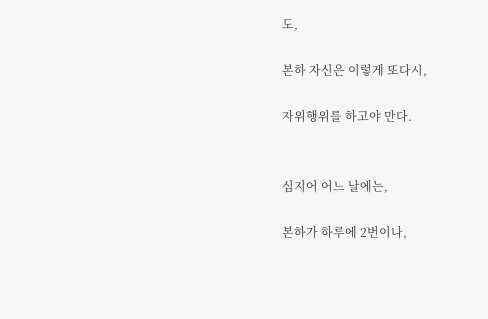도,

본하 자신은 이렇게 또다시,

자위행위를 하고야 만다.


심지어 어느 날에는,

본하가 하루에 2번이나,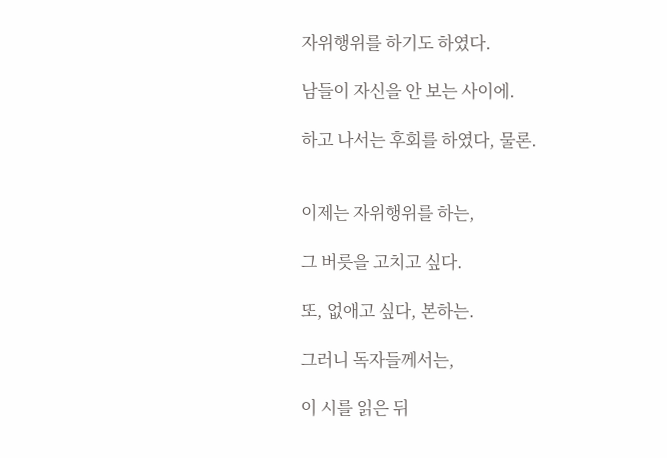자위행위를 하기도 하였다.

남들이 자신을 안 보는 사이에.

하고 나서는 후회를 하였다, 물론.


이제는 자위행위를 하는,

그 버릇을 고치고 싶다.

또, 없애고 싶다, 본하는.

그러니 독자들께서는,

이 시를 읽은 뒤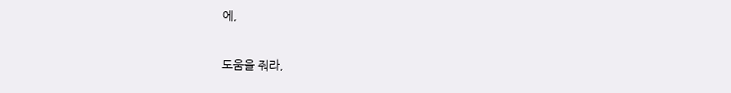에,

도움을 줘라,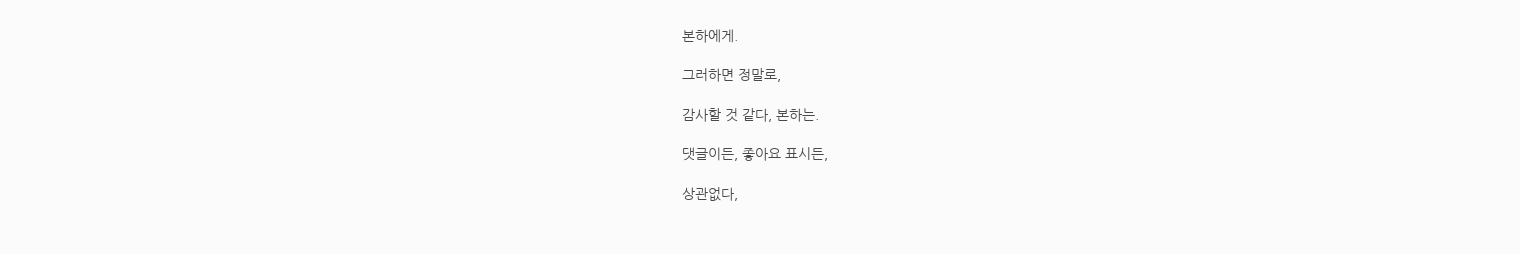본하에게.

그러하면 정말로,

감사할 것 같다, 본하는.

댓글이든, 좋아요 표시든,

상관없다,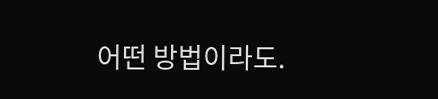어떤 방법이라도.